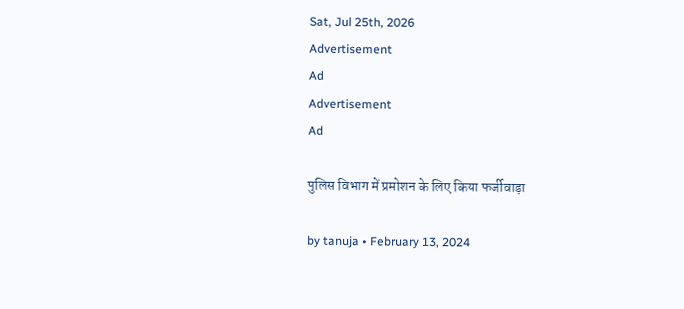Sat, Jul 25th, 2026
Advertisement
Ad
Advertisement
Ad

पुलिस विभाग में प्रमोशन के लिए किया फर्जीवाड़ा

by tanuja • February 13, 2024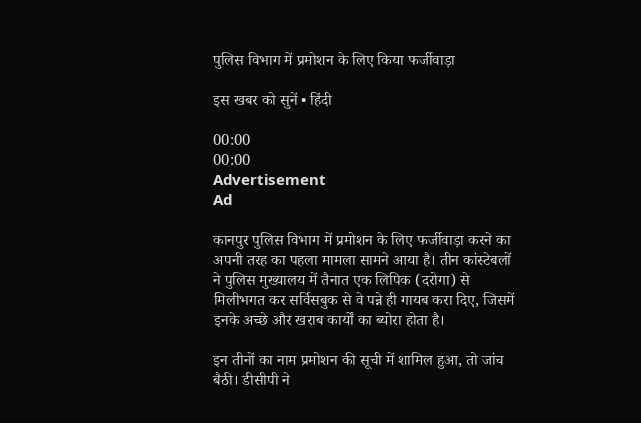पुलिस विभाग में प्रमोशन के लिए किया फर्जीवाड़ा

इस खबर को सुनें • हिंदी

00:00
00:00
Advertisement
Ad

कानपुर पुलिस विभाग में प्रमोशन के लिए फर्जीवाड़ा करने का अपनी तरह का पहला मामला सामने आया है। तीन कांस्टेबलों ने पुलिस मुख्यालय में तैनात एक लिपिक (दरोगा) से मिलीभगत कर सर्विसबुक से वे पन्ने ही गायब करा दिए, जिसमें इनके अच्छे और खराब कार्यों का ब्योरा होता है।

इन तीनों का नाम प्रमोशन की सूची में शामिल हुआ, तो जांच बैठी। डीसीपी ने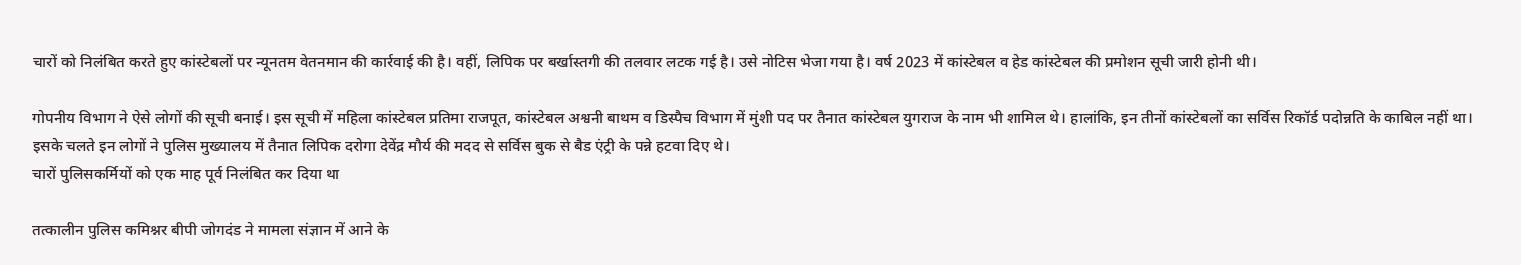चारों को निलंबित करते हुए कांस्टेबलों पर न्यूनतम वेतनमान की कार्रवाई की है। वहीं, लिपिक पर बर्खास्तगी की तलवार लटक गई है। उसे नोटिस भेजा गया है। वर्ष 2023 में कांस्टेबल व हेड कांस्टेबल की प्रमोशन सूची जारी होनी थी।

गोपनीय विभाग ने ऐसे लोगों की सूची बनाई। इस सूची में महिला कांस्टेबल प्रतिमा राजपूत, कांस्टेबल अश्वनी बाथम व डिस्पैच विभाग में मुंशी पद पर तैनात कांस्टेबल युगराज के नाम भी शामिल थे। हालांकि, इन तीनों कांस्टेबलों का सर्विस रिकॉर्ड पदोन्नति के काबिल नहीं था। इसके चलते इन लोगों ने पुलिस मुख्यालय में तैनात लिपिक दरोगा देवेंद्र मौर्य की मदद से सर्विस बुक से बैड एंट्री के पन्ने हटवा दिए थे।
चारों पुलिसकर्मियों को एक माह पूर्व निलंबित कर दिया था

तत्कालीन पुलिस कमिश्नर बीपी जोगदंड ने मामला संज्ञान में आने के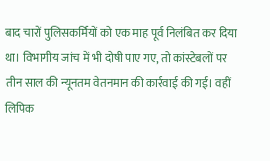बाद चारों पुलिसकर्मियों को एक माह पूर्व निलंबित कर दिया था। विभागीय जांच में भी दोषी पाए गए, तो कांस्टेबलों पर तीन साल की न्यूनतम वेतनमान की कार्रवाई की गई। वहीं लिपिक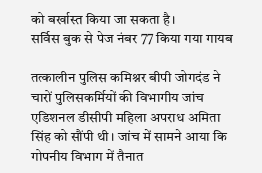को बर्खास्त किया जा सकता है।
सर्विस बुक से पेज नंबर 77 किया गया गायब

तत्कालीन पुलिस कमिश्नर बीपी जोगदंड ने चारों पुलिसकर्मियों की विभागीय जांच एडिशनल डीसीपी महिला अपराध अमिता सिंह को सौंपी थी। जांच में सामने आया कि गोपनीय विभाग में तैनात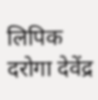लिपिक दरोगा देवेंद्र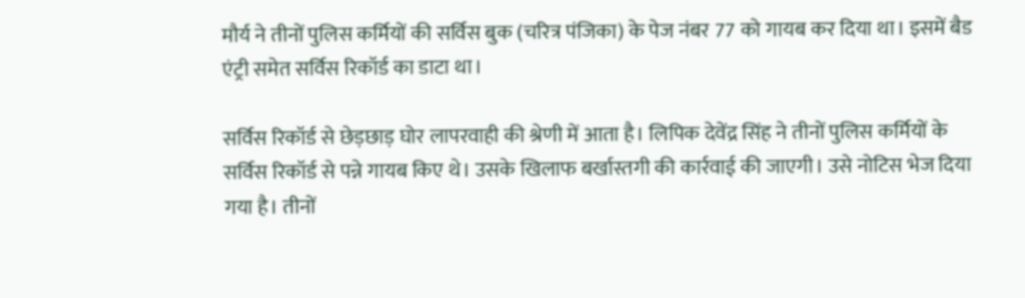मौर्य ने तीनों पुलिस कर्मियों की सर्विस बुक (चरित्र पंजिका) के पेज नंबर 77 को गायब कर दिया था। इसमें बैड एंट्री समेत सर्विस रिकॉर्ड का डाटा था।

सर्विस रिकॉर्ड से छेड़छाड़ घोर लापरवाही की श्रेणी में आता है। लिपिक देवेंद्र सिंह ने तीनों पुलिस कर्मियों के सर्विस रिकॉर्ड से पन्ने गायब किए थे। उसके खिलाफ बर्खास्तगी की कार्रवाई की जाएगी। उसे नोटिस भेज दिया गया है। तीनों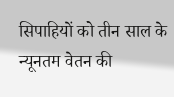सिपाहियों को तीन साल के न्यूनतम वेतन की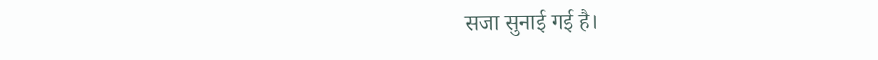सजा सुनाई गई है।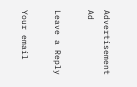Advertisement
Ad

Leave a Reply

Your email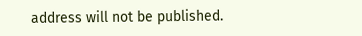address will not be published.